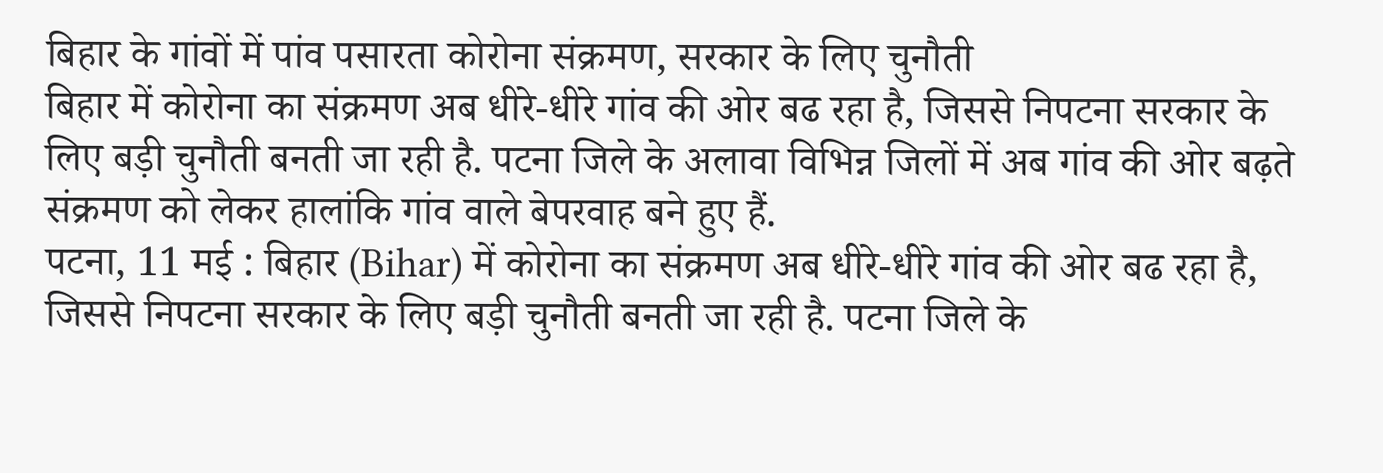बिहार के गांवों में पांव पसारता कोरोना संक्रमण, सरकार के लिए चुनौती
बिहार में कोरोना का संक्रमण अब धीरे-धीरे गांव की ओर बढ रहा है, जिससे निपटना सरकार के लिए बड़ी चुनौती बनती जा रही है. पटना जिले के अलावा विभिन्न जिलों में अब गांव की ओर बढ़ते संक्रमण को लेकर हालांकि गांव वाले बेपरवाह बने हुए हैं.
पटना, 11 मई : बिहार (Bihar) में कोरोना का संक्रमण अब धीरे-धीरे गांव की ओर बढ रहा है, जिससे निपटना सरकार के लिए बड़ी चुनौती बनती जा रही है. पटना जिले के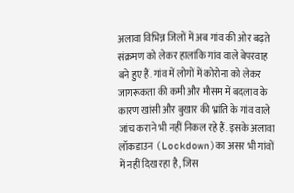अलावा विभिन्न जिलों में अब गांव की ओर बढ़ते संक्रमण को लेकर हालांकि गांव वाले बेपरवाह बने हुए हैं. गांव में लोगों में कोरोना को लेकर जागरूकता की कमी और मौसम में बदलाव के कारण खांसी और बुखार की भ्रांति के गांव वाले जांच कराने भी नहीं निकल रहे हैं. इसके अलावा लॉकडाउन (Lockdown)का असर भी गांवों में नहीं दिख रहा है, जिस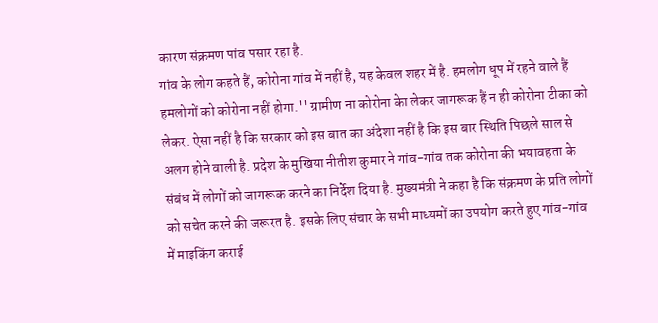कारण संक्रमण पांव पसार रहा है.
गांव के लोग कहते हैं, कोरोना गांव में नहीं है, यह केवल शहर में है. हमलोग धूप में रहने वाले हैं हमलोगों को कोरोना नहीं होगा.'' ग्रामीण ना कोरोना केा लेकर जागरूक हैं न ही कोरोना टीका को लेकर. ऐसा नहीं है कि सरकार को इस बात का अंदेशा नहीं है कि इस बार स्थिति पिछले साल से अलग होने वाली है. प्रदेश के मुखिया नीतीश कुमार ने गांव-गांव तक कोरोना की भयावहता के संबंध में लोगों को जागरूक करने का निर्देश दिया है. मुख्यमंत्री ने कहा है कि संक्रमण के प्रति लोगों को सचेत करने की जरूरत है. इसके लिए संचार के सभी माध्यमों का उपयोग करते हुए गांव-गांव में माइकिंग कराई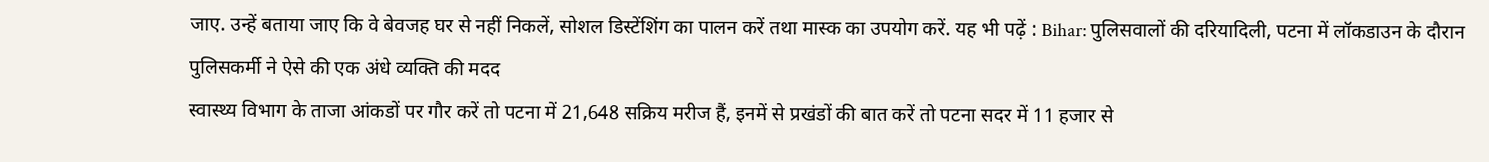जाए. उन्हें बताया जाए कि वे बेवजह घर से नहीं निकलें, सोशल डिस्टेंशिंग का पालन करें तथा मास्क का उपयोग करें. यह भी पढ़ें : Bihar: पुलिसवालों की दरियादिली, पटना में लॉकडाउन के दौरान पुलिसकर्मी ने ऐसे की एक अंधे व्यक्ति की मदद
स्वास्थ्य विभाग के ताजा आंकडों पर गौर करें तो पटना में 21,648 सक्रिय मरीज हैं, इनमें से प्रखंडों की बात करें तो पटना सदर में 11 हजार से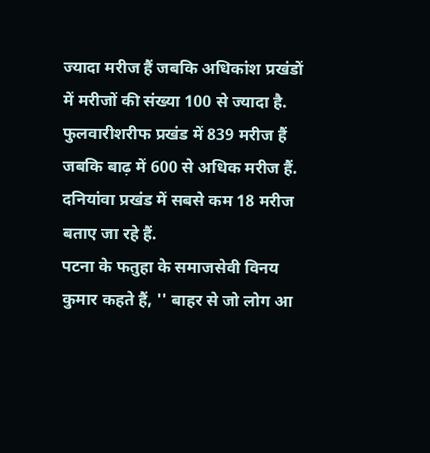ज्यादा मरीज हैं जबकि अधिकांश प्रखंडों में मरीजों की संख्या 100 से ज्यादा है. फुलवारीशरीफ प्रखंड में 839 मरीज हैं जबकि बाढ़ में 600 से अधिक मरीज हैं. दनियांवा प्रखंड में सबसे कम 18 मरीज बताए जा रहे हैं.
पटना के फतुहा के समाजसेवी विनय कुमार कहते हैं, '' बाहर से जो लोग आ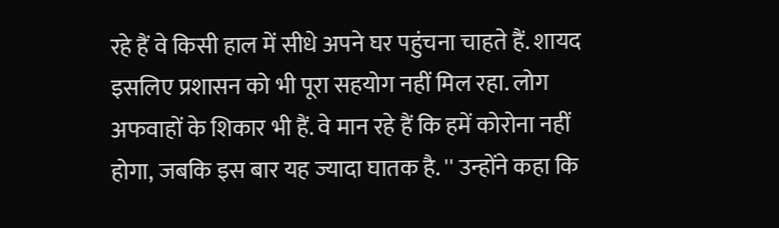रहे हैं वे किसी हाल में सीधे अपने घर पहुंचना चाहते हैं. शायद इसलिए प्रशासन को भी पूरा सहयोग नहीं मिल रहा. लोग अफवाहों के शिकार भी हैं. वे मान रहे हैं कि हमें कोरोना नहीं होगा, जबकि इस बार यह ज्यादा घातक है. '' उन्होंने कहा कि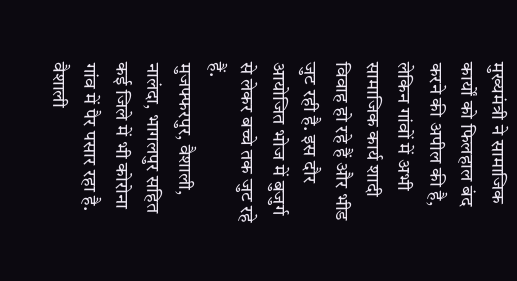मुख्यमंत्री ने सामाजिक कार्यों को फिलहाल बंद करने की अपील की है, लेकिन गांवों में अभी सामाजिक कार्य शादी विवाह हो रहे हैं और भीड जुट रही है. इस दौर आयोजित भोज में बुजुर्ग से लेकर बच्चे तक जुट रहे हैं.
मुजफ्फरपुर, वैशाली, नालंदा, भागलपुर सहित कई जिले में भी कोरोना गांव में पैर पसार रहा है. वैशाली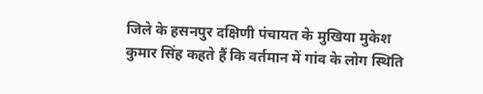जिले के हसनपुर दक्षिणी पंचायत के मुखिया मुकेश कुमार सिंह कहते हैं कि वर्तमान में गांव के लोग स्थिति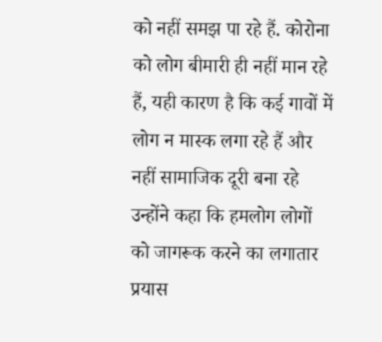को नहीं समझ पा रहे हैं. कोरोना को लोग बीमारी ही नहीं मान रहे हैं, यही कारण है कि कई गावों में लोग न मास्क लगा रहे हैं और नहीं सामाजिक दूरी बना रहे उन्होंने कहा कि हमलोग लोगों को जागरूक करने का लगातार प्रयास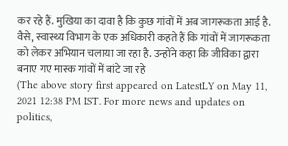कर रहे हैं. मुखिया का दावा है कि कुछ गांवों में अब जागरूकता आई है. वैसे, स्वास्थ्य विभाग के एक अधिकारी कहते हैं कि गांवों में जागरूकता को लेकर अभियान चलाया जा रहा है. उन्होंने कहा कि जीविका द्वारा बनाए गए मास्क गांवों में बांटे जा रहे
(The above story first appeared on LatestLY on May 11, 2021 12:38 PM IST. For more news and updates on politics,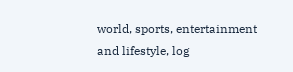world, sports, entertainment and lifestyle, log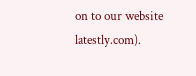on to our website latestly.com).